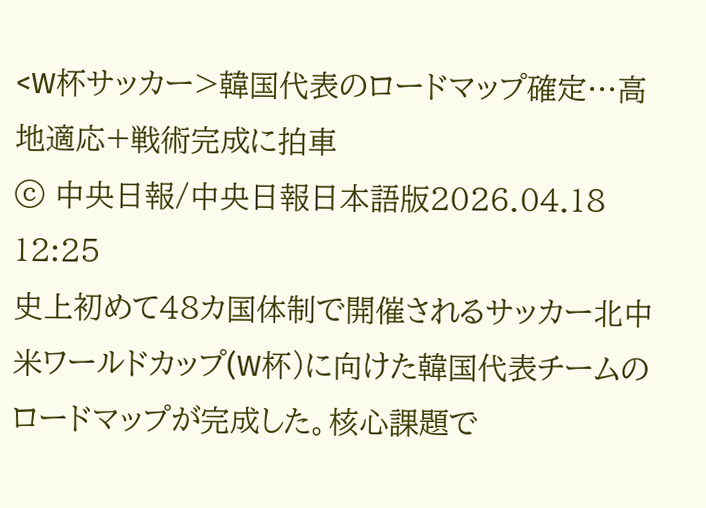<W杯サッカー>韓国代表のロードマップ確定…高地適応+戦術完成に拍車
ⓒ 中央日報/中央日報日本語版2026.04.18 12:25
史上初めて48カ国体制で開催されるサッカー北中米ワールドカップ(W杯)に向けた韓国代表チームのロードマップが完成した。核心課題で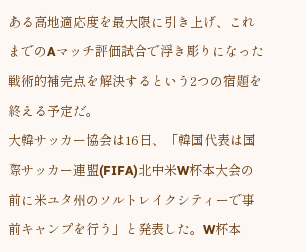ある高地適応度を最大限に引き上げ、これまでのAマッチ評価試合で浮き彫りになった戦術的補完点を解決するという2つの宿題を終える予定だ。
大韓サッカー協会は16日、「韓国代表は国際サッカー連盟(FIFA)北中米W杯本大会の前に米ユタ州のソルトレイクシティーで事前キャンプを行う」と発表した。W杯本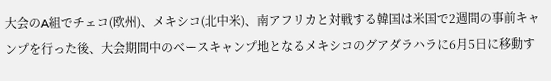大会のA組でチェコ(欧州)、メキシコ(北中米)、南アフリカと対戦する韓国は米国で2週間の事前キャンプを行った後、大会期間中のベースキャンプ地となるメキシコのグアダラハラに6月5日に移動す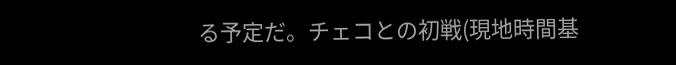る予定だ。チェコとの初戦(現地時間基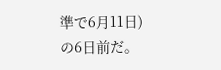準で6月11日)の6日前だ。